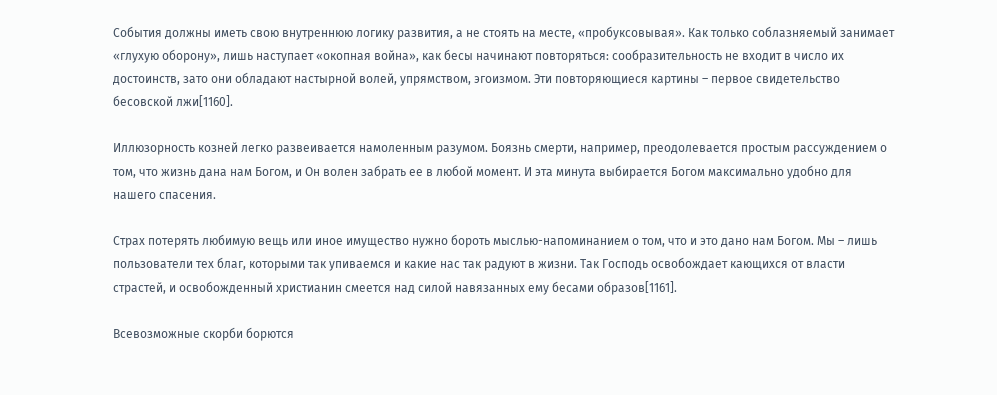События должны иметь свою внутреннюю логику развития, а не стоять на месте, «пробуксовывая». Как только соблазняемый занимает «глухую оборону», лишь наступает «окопная война», как бесы начинают повторяться: сообразительность не входит в число их достоинств, зато они обладают настырной волей, упрямством, эгоизмом. Эти повторяющиеся картины – первое свидетельство бесовской лжи[1160].

Иллюзорность козней легко развеивается намоленным разумом. Боязнь смерти, например, преодолевается простым рассуждением о том, что жизнь дана нам Богом, и Он волен забрать ее в любой момент. И эта минута выбирается Богом максимально удобно для нашего спасения.

Страх потерять любимую вещь или иное имущество нужно бороть мыслью-напоминанием о том, что и это дано нам Богом. Мы – лишь пользователи тех благ, которыми так упиваемся и какие нас так радуют в жизни. Так Господь освобождает кающихся от власти страстей, и освобожденный христианин смеется над силой навязанных ему бесами образов[1161].

Всевозможные скорби борются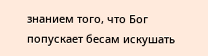знанием того, что Бог попускает бесам искушать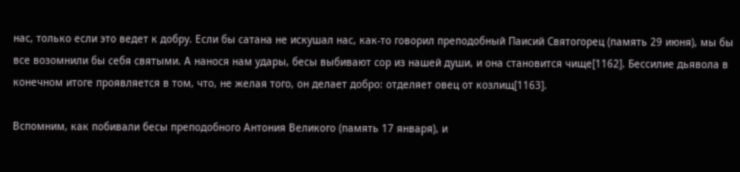нас, только если это ведет к добру. Если бы сатана не искушал нас, как-то говорил преподобный Паисий Святогорец (память 29 июня), мы бы все возомнили бы себя святыми. А нанося нам удары, бесы выбивают сор из нашей души, и она становится чище[1162]. Бессилие дьявола в конечном итоге проявляется в том, что, не желая того, он делает добро: отделяет овец от козлищ[1163].

Вспомним, как побивали бесы преподобного Антония Великого (память 17 января), и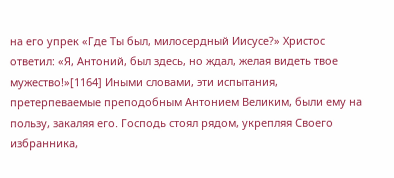на его упрек «Где Ты был, милосердный Иисусе?» Христос ответил: «Я, Антоний, был здесь, но ждал, желая видеть твое мужество!»[1164] Иными словами, эти испытания, претерпеваемые преподобным Антонием Великим, были ему на пользу, закаляя его. Господь стоял рядом, укрепляя Своего избранника,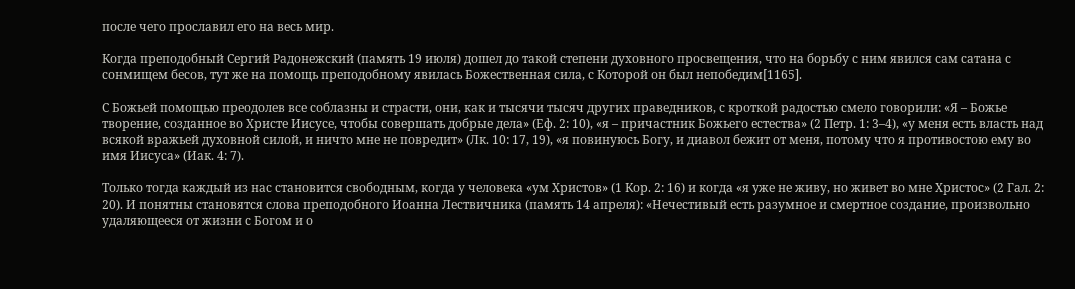после чего прославил его на весь мир.

Когда преподобный Сергий Радонежский (память 19 июля) дошел до такой степени духовного просвещения, что на борьбу с ним явился сам сатана с сонмищем бесов, тут же на помощь преподобному явилась Божественная сила, с Которой он был непобедим[1165].

С Божьей помощью преодолев все соблазны и страсти, они, как и тысячи тысяч других праведников, с кроткой радостью смело говорили: «Я – Божье творение, созданное во Христе Иисусе, чтобы совершать добрые дела» (Еф. 2: 10), «я – причастник Божьего естества» (2 Петр. 1: 3–4), «у меня есть власть над всякой вражьей духовной силой, и ничто мне не повредит» (Лк. 10: 17, 19), «я повинуюсь Богу, и диавол бежит от меня, потому что я противостою ему во имя Иисуса» (Иак. 4: 7).

Только тогда каждый из нас становится свободным, когда у человека «ум Христов» (1 Кор. 2: 16) и когда «я уже не живу, но живет во мне Христос» (2 Гал. 2: 20). И понятны становятся слова преподобного Иоанна Лествичника (память 14 апреля): «Нечестивый есть разумное и смертное создание, произвольно удаляющееся от жизни с Богом и о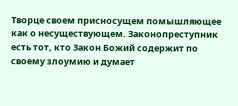Творце своем присносущем помышляющее как о несуществующем. Законопреступник есть тот, кто Закон Божий содержит по своему злоумию и думает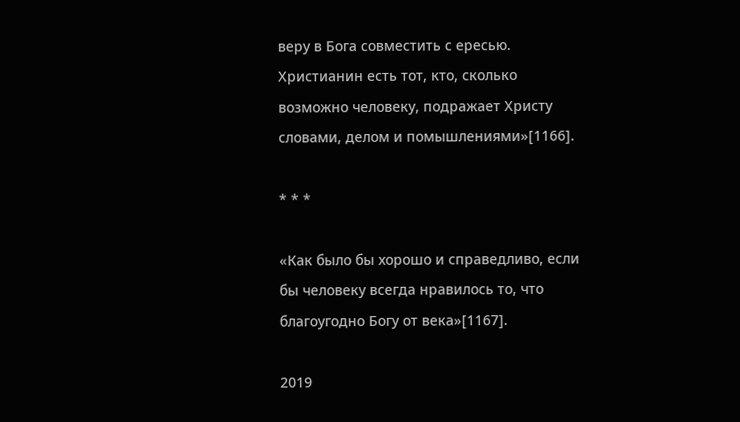веру в Бога совместить с ересью. Христианин есть тот, кто, сколько возможно человеку, подражает Христу словами, делом и помышлениями»[1166].

* * *

«Как было бы хорошо и справедливо, если бы человеку всегда нравилось то, что благоугодно Богу от века»[1167].

2019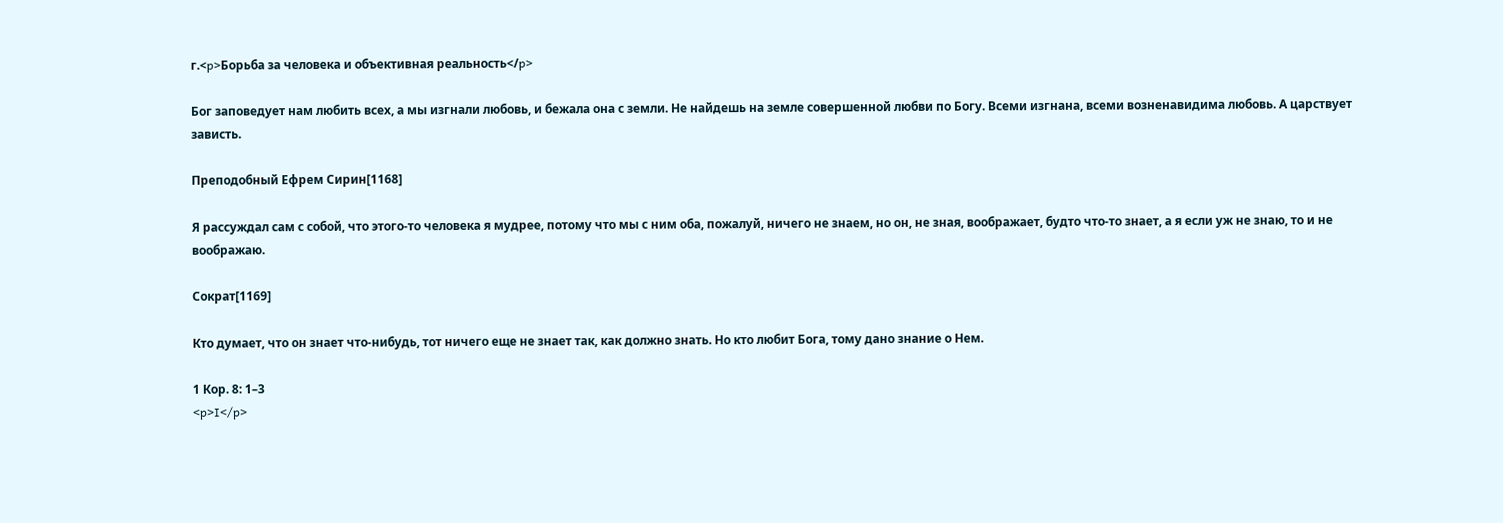г.<p>Борьба за человека и объективная реальность</p>

Бог заповедует нам любить всех, а мы изгнали любовь, и бежала она с земли. Не найдешь на земле совершенной любви по Богу. Всеми изгнана, всеми возненавидима любовь. А царствует зависть.

Преподобный Ефрем Сирин[1168]

Я рассуждал сам с собой, что этого-то человека я мудрее, потому что мы с ним оба, пожалуй, ничего не знаем, но он, не зная, воображает, будто что-то знает, а я если уж не знаю, то и не воображаю.

Сократ[1169]

Кто думает, что он знает что-нибудь, тот ничего еще не знает так, как должно знать. Но кто любит Бога, тому дано знание о Нем.

1 Кор. 8: 1–3
<p>I</p>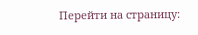Перейти на страницу: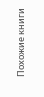Похожие книги